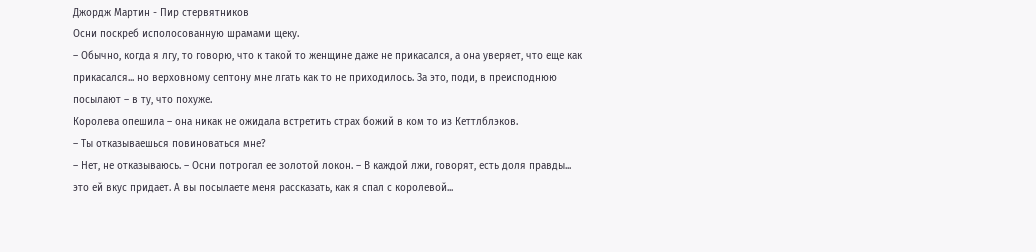Джордж Мартин - Пир стервятников
Осни поскреб исполосованную шрамами щеку.
– Обычно, когда я лгу, то говорю, что к такой то женщине даже не прикасался, а она уверяет, что еще как прикасался... но верховному септону мне лгать как то не приходилось. За это, поди, в преисподнюю посылают – в ту, что похуже.
Королева опешила – она никак не ожидала встретить страх божий в ком то из Кеттлблэков.
– Ты отказываешься повиноваться мне?
– Нет, не отказываюсь. – Осни потрогал ее золотой локон. – В каждой лжи, говорят, есть доля правды... это ей вкус придает. А вы посылаете меня рассказать, как я спал с королевой...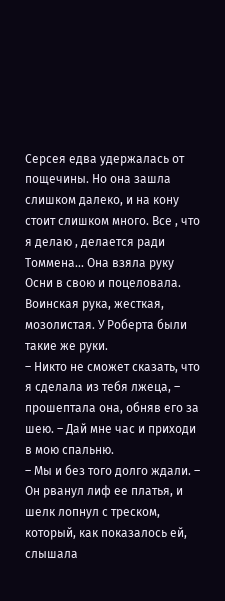Серсея едва удержалась от пощечины. Но она зашла слишком далеко, и на кону стоит слишком много. Все , что я делаю , делается ради Томмена... Она взяла руку Осни в свою и поцеловала. Воинская рука, жесткая, мозолистая. У Роберта были такие же руки.
– Никто не сможет сказать, что я сделала из тебя лжеца, – прошептала она, обняв его за шею. – Дай мне час и приходи в мою спальню.
– Мы и без того долго ждали. – Он рванул лиф ее платья, и шелк лопнул с треском, который, как показалось ей, слышала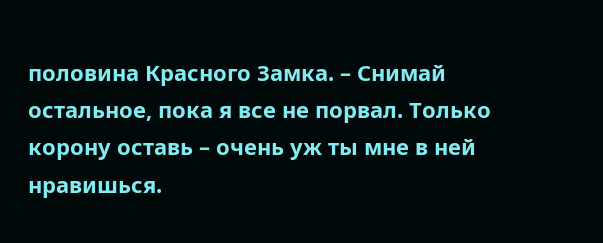половина Красного Замка. – Снимай остальное, пока я все не порвал. Только корону оставь – очень уж ты мне в ней нравишься.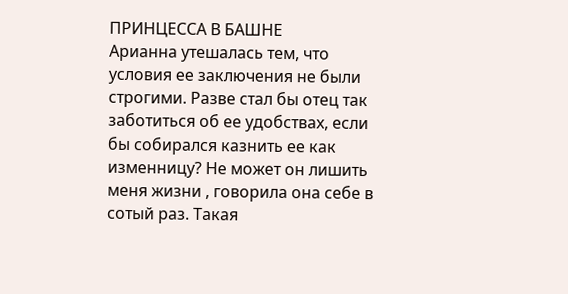ПРИНЦЕССА В БАШНЕ
Арианна утешалась тем, что условия ее заключения не были строгими. Разве стал бы отец так заботиться об ее удобствах, если бы собирался казнить ее как изменницу? Не может он лишить меня жизни , говорила она себе в сотый раз. Такая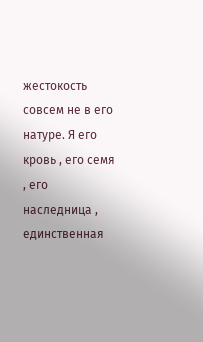жестокость совсем не в его натуре. Я его кровь , его семя , его наследница , единственная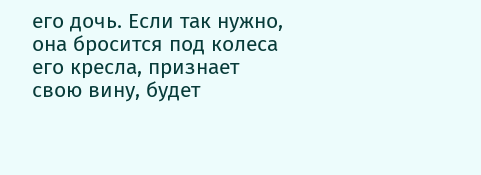его дочь. Если так нужно, она бросится под колеса его кресла, признает свою вину, будет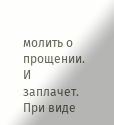молить о прощении. И заплачет. При виде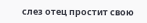слез отец простит свою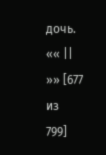дочь.
«« ||
»» [677 из
799]